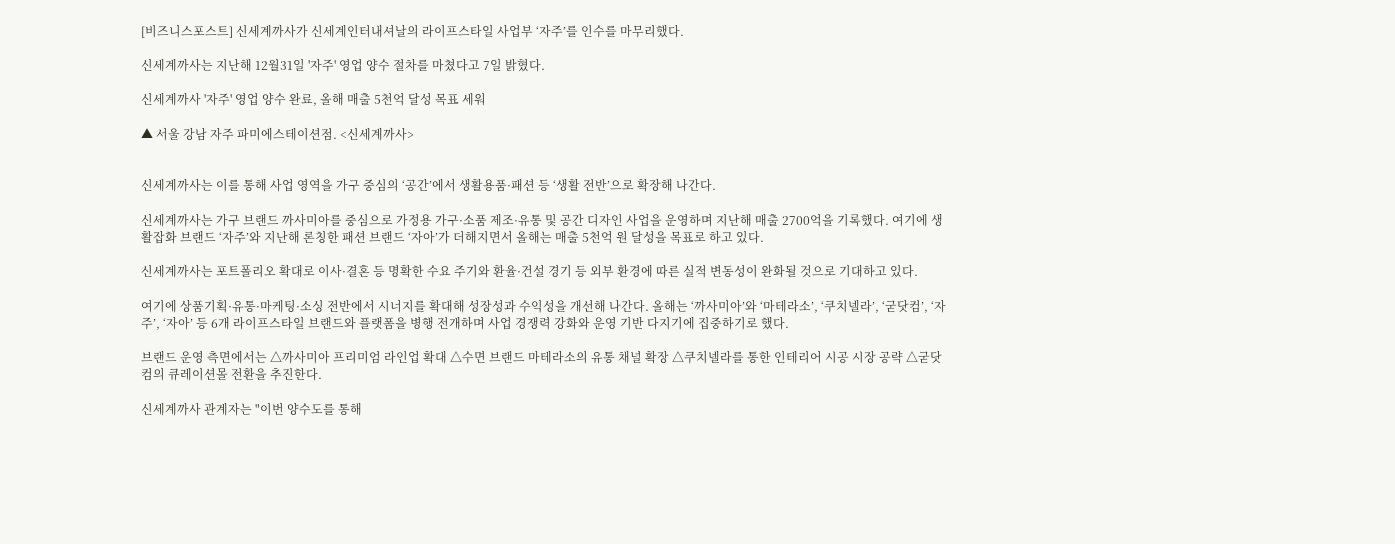[비즈니스포스트] 신세계까사가 신세계인터내셔날의 라이프스타일 사업부 ‘자주’를 인수를 마무리했다.

신세계까사는 지난해 12월31일 '자주' 영업 양수 절차를 마쳤다고 7일 밝혔다.

신세계까사 '자주' 영업 양수 완료, 올해 매출 5천억 달성 목표 세워

▲ 서울 강남 자주 파미에스테이션점. <신세계까사>


신세계까사는 이를 통해 사업 영역을 가구 중심의 ‘공간’에서 생활용품·패션 등 ‘생활 전반’으로 확장해 나간다.

신세계까사는 가구 브랜드 까사미아를 중심으로 가정용 가구·소품 제조·유통 및 공간 디자인 사업을 운영하며 지난해 매출 2700억을 기록했다. 여기에 생활잡화 브랜드 ‘자주’와 지난해 론칭한 패션 브랜드 ‘자아’가 더해지면서 올해는 매출 5천억 원 달성을 목표로 하고 있다.

신세계까사는 포트폴리오 확대로 이사·결혼 등 명확한 수요 주기와 환율·건설 경기 등 외부 환경에 따른 실적 변동성이 완화될 것으로 기대하고 있다.

여기에 상품기획·유통·마케팅·소싱 전반에서 시너지를 확대해 성장성과 수익성을 개선해 나간다. 올해는 ‘까사미아’와 ‘마테라소’, ‘쿠치넬라’, ‘굳닷컴’, ‘자주’, ‘자아’ 등 6개 라이프스타일 브랜드와 플랫폼을 병행 전개하며 사업 경쟁력 강화와 운영 기반 다지기에 집중하기로 했다.

브랜드 운영 측면에서는 △까사미아 프리미엄 라인업 확대 △수면 브랜드 마테라소의 유통 채널 확장 △쿠치넬라를 통한 인테리어 시공 시장 공략 △굳닷컴의 큐레이션몰 전환을 추진한다.

신세계까사 관계자는 "이번 양수도를 통해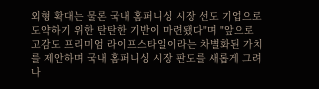외형 확대는 물론 국내 홈퍼니싱 시장 선도 기업으로 도약하기 위한 탄탄한 기반이 마련됐다"며 "앞으로 고감도 프리미엄 라이프스타일이라는 차별화된 가치를 제안하며 국내 홈퍼니싱 시장 판도를 새롭게 그려 나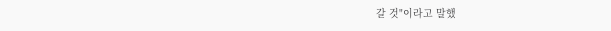갈 것"이라고 말했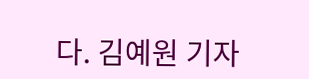다. 김예원 기자